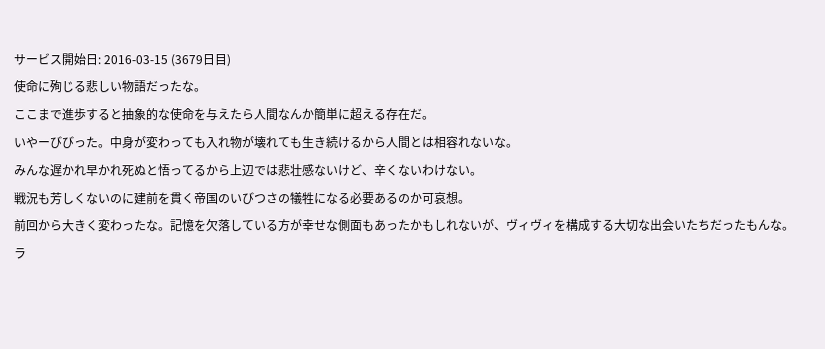サービス開始日: 2016-03-15 (3679日目)
使命に殉じる悲しい物語だったな。
ここまで進歩すると抽象的な使命を与えたら人間なんか簡単に超える存在だ。
いやーびびった。中身が変わっても入れ物が壊れても生き続けるから人間とは相容れないな。
みんな遅かれ早かれ死ぬと悟ってるから上辺では悲壮感ないけど、辛くないわけない。
戦況も芳しくないのに建前を貫く帝国のいびつさの犠牲になる必要あるのか可哀想。
前回から大きく変わったな。記憶を欠落している方が幸せな側面もあったかもしれないが、ヴィヴィを構成する大切な出会いたちだったもんな。
ラ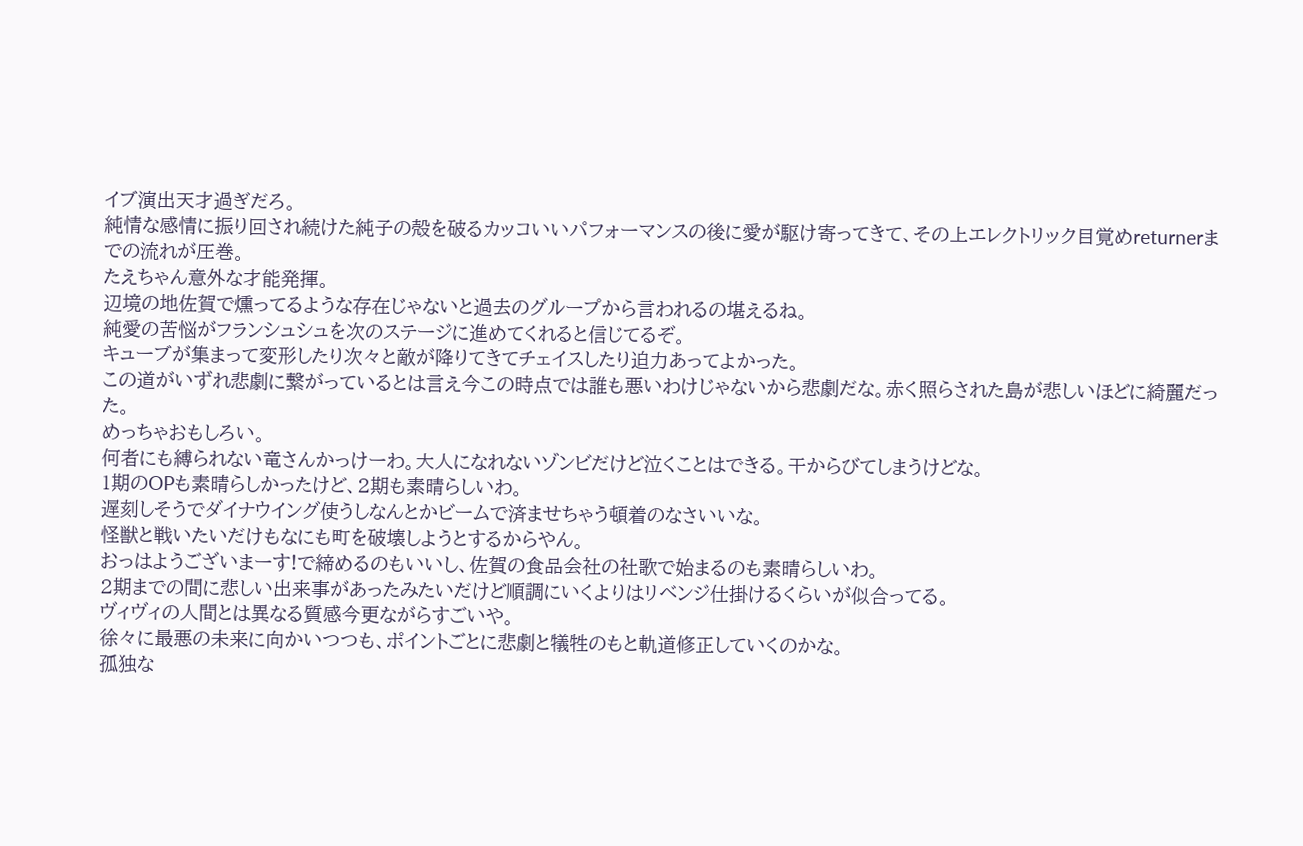イブ演出天才過ぎだろ。
純情な感情に振り回され続けた純子の殻を破るカッコいいパフォーマンスの後に愛が駆け寄ってきて、その上エレクトリック目覚めreturnerまでの流れが圧巻。
たえちゃん意外な才能発揮。
辺境の地佐賀で燻ってるような存在じゃないと過去のグループから言われるの堪えるね。
純愛の苦悩がフランシュシュを次のステージに進めてくれると信じてるぞ。
キューブが集まって変形したり次々と敵が降りてきてチェイスしたり迫力あってよかった。
この道がいずれ悲劇に繋がっているとは言え今この時点では誰も悪いわけじゃないから悲劇だな。赤く照らされた島が悲しいほどに綺麗だった。
めっちゃおもしろい。
何者にも縛られない竜さんかっけーわ。大人になれないゾンビだけど泣くことはできる。干からびてしまうけどな。
1期のOPも素晴らしかったけど、2期も素晴らしいわ。
遅刻しそうでダイナウイング使うしなんとかビームで済ませちゃう頓着のなさいいな。
怪獣と戦いたいだけもなにも町を破壊しようとするからやん。
おっはようございまーす!で締めるのもいいし、佐賀の食品会社の社歌で始まるのも素晴らしいわ。
2期までの間に悲しい出来事があったみたいだけど順調にいくよりはリベンジ仕掛けるくらいが似合ってる。
ヴィヴィの人間とは異なる質感今更ながらすごいや。
徐々に最悪の未来に向かいつつも、ポイントごとに悲劇と犠牲のもと軌道修正していくのかな。
孤独な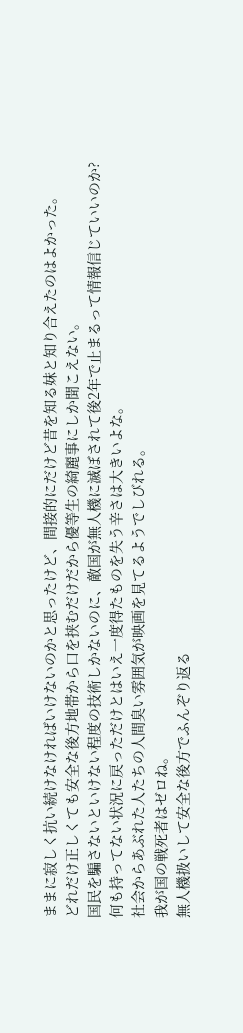ままに寂しく抗い続けなければいけないのかと思ったけど、間接的にだけど昔を知る妹と知り合えたのはよかった。
どれだけ正しくても安全な後方地帯から口を挟むだけだから優等生の綺麗事にしか聞こえない。
国民を騙さないといけない程度の技術しかないのに、敵国が無人機に滅ぼされて後2年で止まるって情報信じていいのか?
何も持ってない状況に戻っただけとはいえ一度得たものを失う辛さは大きいよな。
社会からあぶれた人たちの人間臭い雰囲気が映画を見てるようでしびれる。
我が国の戦死者はゼロね。
無人機扱いして安全な後方でふんぞり返る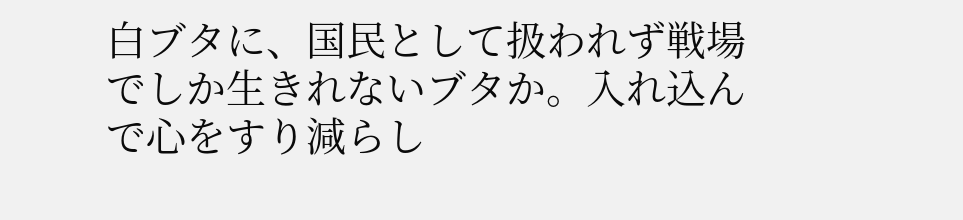白ブタに、国民として扱われず戦場でしか生きれないブタか。入れ込んで心をすり減らし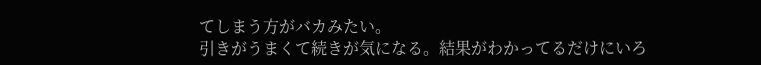てしまう方がバカみたい。
引きがうまくて続きが気になる。結果がわかってるだけにいろ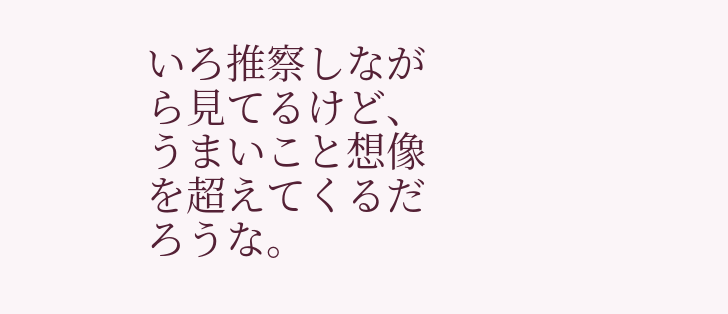いろ推察しながら見てるけど、うまいこと想像を超えてくるだろうな。